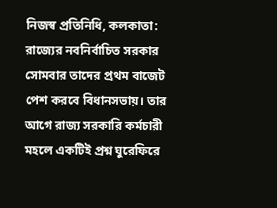নিজস্ব প্রতিনিধি, কলকাতা: রাজ্যের নবনির্বাচিত সরকার সোমবার তাদের প্রথম বাজেট পেশ করবে বিধানসভায়। তার আগে রাজ্য সরকারি কর্মচারী মহলে একটিই প্রশ্ন ঘুরেফিরে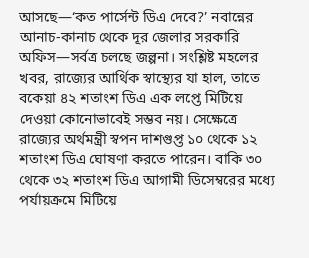আসছে—‘কত পার্সেন্ট ডিএ দেবে?’ নবান্নের আনাচ-কানাচ থেকে দূর জেলার সরকারি অফিস—সর্বত্র চলছে জল্পনা। সংশ্লিষ্ট মহলের খবর, রাজ্যের আর্থিক স্বাস্থ্যের যা হাল, তাতে বকেয়া ৪২ শতাংশ ডিএ এক লপ্তে মিটিয়ে দেওয়া কোনোভাবেই সম্ভব নয়। সেক্ষেত্রে রাজ্যের অর্থমন্ত্রী স্বপন দাশগুপ্ত ১০ থেকে ১২ শতাংশ ডিএ ঘোষণা করতে পারেন। বাকি ৩০ থেকে ৩২ শতাংশ ডিএ আগামী ডিসেম্বরের মধ্যে পর্যায়ক্রমে মিটিয়ে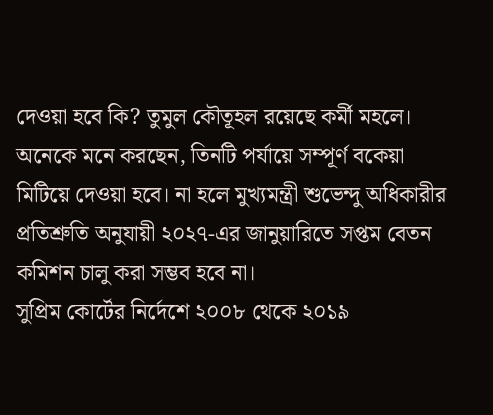দেওয়া হবে কি? তুমুল কৌতূহল রয়েছে কর্মী মহলে। অনেকে মনে করছেন, তিনটি পর্যায়ে সম্পূর্ণ বকেয়া মিটিয়ে দেওয়া হবে। না হলে মুখ্যমন্ত্রী শুভেন্দু অধিকারীর প্রতিশ্রুতি অনুযায়ী ২০২৭-এর জানুয়ারিতে সপ্তম বেতন কমিশন চালু করা সম্ভব হবে না।
সুপ্রিম কোর্টের নির্দেশে ২০০৮ থেকে ২০১৯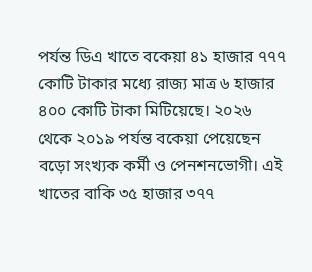পর্যন্ত ডিএ খাতে বকেয়া ৪১ হাজার ৭৭৭ কোটি টাকার মধ্যে রাজ্য মাত্র ৬ হাজার ৪০০ কোটি টাকা মিটিয়েছে। ২০২৬ থেকে ২০১৯ পর্যন্ত বকেয়া পেয়েছেন বড়ো সংখ্যক কর্মী ও পেনশনভোগী। এই খাতের বাকি ৩৫ হাজার ৩৭৭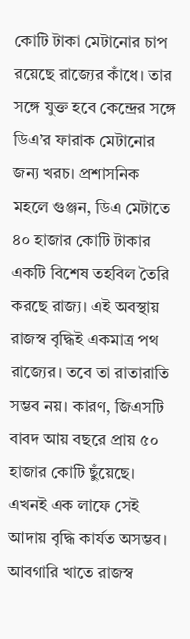কোটি টাকা মেটানোর চাপ রয়েছে রাজ্যের কাঁধে। তার সঙ্গে যুক্ত হবে কেন্দ্রের সঙ্গে ডিএ’র ফারাক মেটানোর জন্য খরচ। প্রশাসনিক মহলে গুঞ্জন, ডিএ মেটাতে ৪০ হাজার কোটি টাকার একটি বিশেষ তহবিল তৈরি করছে রাজ্য। এই অবস্থায় রাজস্ব বৃদ্ধিই একমাত্র পথ রাজ্যের। তবে তা রাতারাতি সম্ভব নয়। কারণ, জিএসটি বাবদ আয় বছরে প্রায় ৫০ হাজার কোটি ছুঁয়েছে। এখনই এক লাফে সেই আদায় বৃদ্ধি কার্যত অসম্ভব। আবগারি খাতে রাজস্ব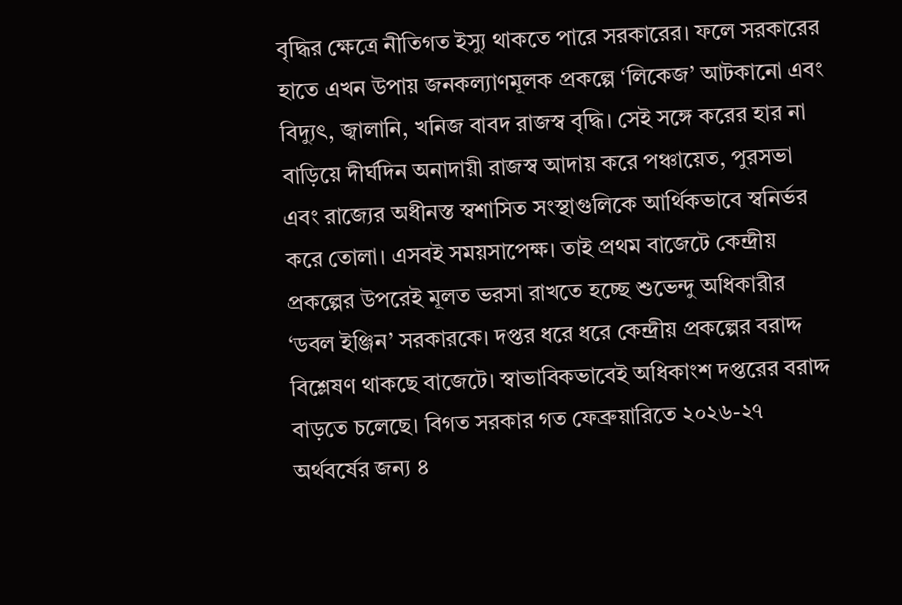বৃদ্ধির ক্ষেত্রে নীতিগত ইস্যু থাকতে পারে সরকারের। ফলে সরকারের হাতে এখন উপায় জনকল্যাণমূলক প্রকল্পে ‘লিকেজ’ আটকানো এবং বিদ্যুৎ, জ্বালানি, খনিজ বাবদ রাজস্ব বৃদ্ধি। সেই সঙ্গে করের হার না বাড়িয়ে দীর্ঘদিন অনাদায়ী রাজস্ব আদায় করে পঞ্চায়েত, পুরসভা এবং রাজ্যের অধীনস্ত স্বশাসিত সংস্থাগুলিকে আর্থিকভাবে স্বনির্ভর করে তোলা। এসবই সময়সাপেক্ষ। তাই প্রথম বাজেটে কেন্দ্রীয় প্রকল্পের উপরেই মূলত ভরসা রাখতে হচ্ছে শুভেন্দু অধিকারীর ‘ডবল ইঞ্জিন’ সরকারকে। দপ্তর ধরে ধরে কেন্দ্রীয় প্রকল্পের বরাদ্দ বিশ্লেষণ থাকছে বাজেটে। স্বাভাবিকভাবেই অধিকাংশ দপ্তরের বরাদ্দ বাড়তে চলেছে। বিগত সরকার গত ফেব্রুয়ারিতে ২০২৬-২৭ অর্থবর্ষের জন্য ৪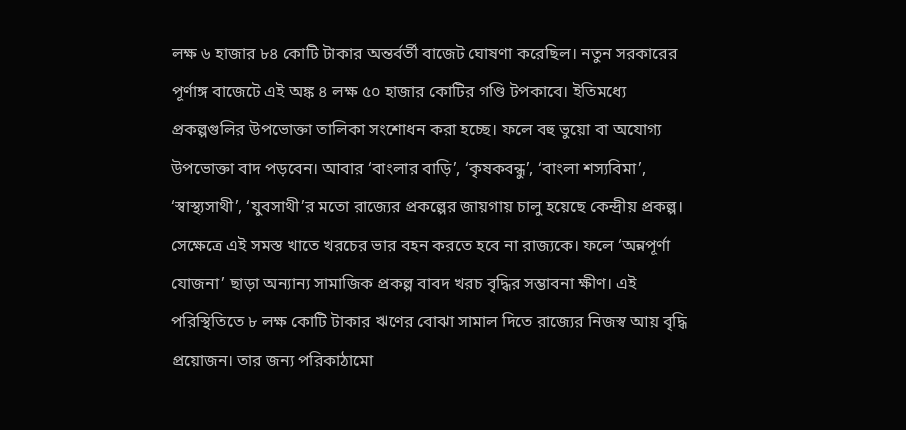লক্ষ ৬ হাজার ৮৪ কোটি টাকার অন্তর্বর্তী বাজেট ঘোষণা করেছিল। নতুন সরকারের পূর্ণাঙ্গ বাজেটে এই অঙ্ক ৪ লক্ষ ৫০ হাজার কোটির গণ্ডি টপকাবে। ইতিমধ্যে প্রকল্পগুলির উপভোক্তা তালিকা সংশোধন করা হচ্ছে। ফলে বহু ভুয়ো বা অযোগ্য উপভোক্তা বাদ পড়বেন। আবার ‘বাংলার বাড়ি’, ‘কৃষকবন্ধু’, ‘বাংলা শস্যবিমা’, ‘স্বাস্থ্যসাথী’, ‘যুবসাথী’র মতো রাজ্যের প্রকল্পের জায়গায় চালু হয়েছে কেন্দ্রীয় প্রকল্প। সেক্ষেত্রে এই সমস্ত খাতে খরচের ভার বহন করতে হবে না রাজ্যকে। ফলে ‘অন্নপূর্ণা যোজনা’ ছাড়া অন্যান্য সামাজিক প্রকল্প বাবদ খরচ বৃদ্ধির সম্ভাবনা ক্ষীণ। এই পরিস্থিতিতে ৮ লক্ষ কোটি টাকার ঋণের বোঝা সামাল দিতে রাজ্যের নিজস্ব আয় বৃদ্ধি প্রয়োজন। তার জন্য পরিকাঠামো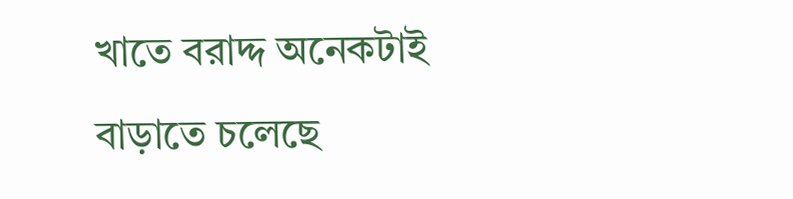খাতে বরাদ্দ অনেকটাই বাড়াতে চলেছে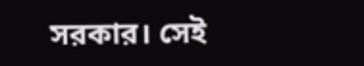সরকার। সেই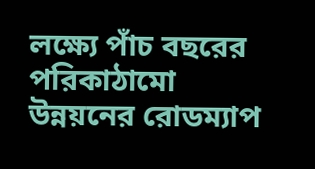লক্ষ্যে পাঁচ বছরের পরিকাঠামো উন্নয়নের রোডম্যাপ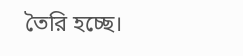তৈরি হচ্ছে।